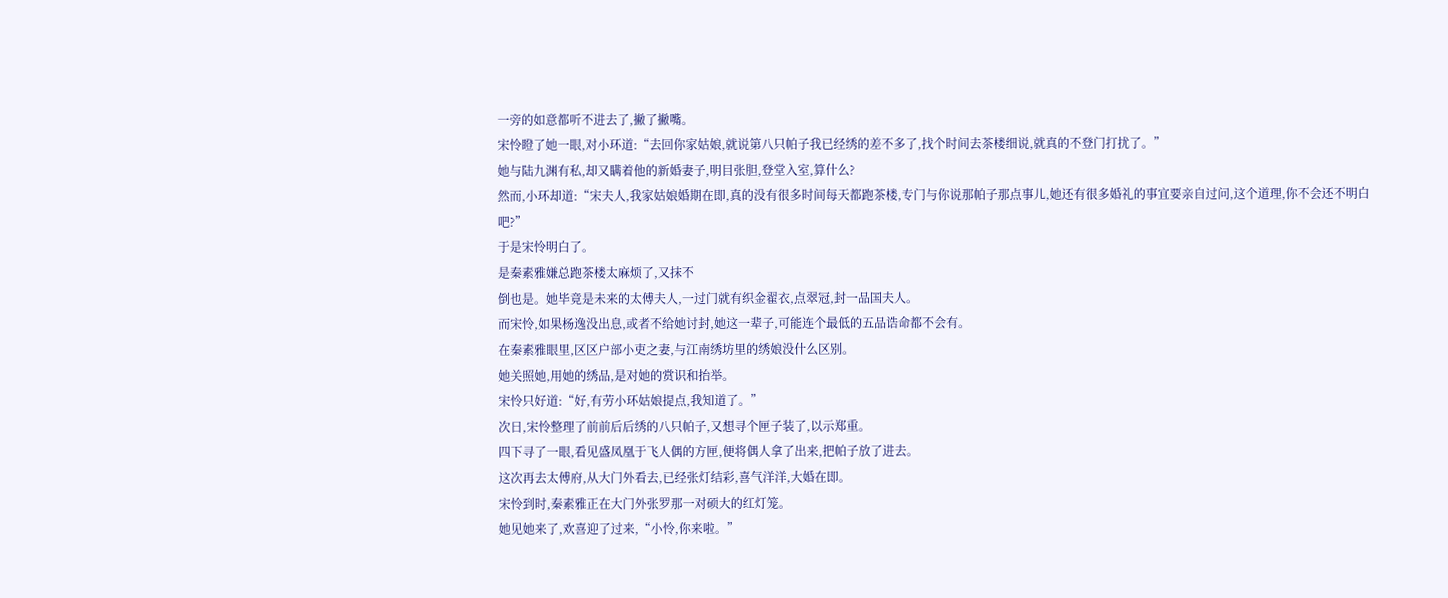一旁的如意都听不进去了,撇了撇嘴。
宋怜瞪了她一眼,对小环道:“去回你家姑娘,就说第八只帕子我已经绣的差不多了,找个时间去茶楼细说,就真的不登门打扰了。”
她与陆九渊有私,却又瞒着他的新婚妻子,明目张胆,登堂入室,算什么?
然而,小环却道:“宋夫人,我家姑娘婚期在即,真的没有很多时间每天都跑茶楼,专门与你说那帕子那点事儿,她还有很多婚礼的事宜要亲自过问,这个道理,你不会还不明白吧?”
于是宋怜明白了。
是秦素雅嫌总跑茶楼太麻烦了,又抹不
倒也是。她毕竟是未来的太傅夫人,一过门就有织金翟衣,点翠冠,封一品国夫人。
而宋怜,如果杨逸没出息,或者不给她讨封,她这一辈子,可能连个最低的五品诰命都不会有。
在秦素雅眼里,区区户部小吏之妻,与江南绣坊里的绣娘没什么区别。
她关照她,用她的绣品,是对她的赏识和抬举。
宋怜只好道:“好,有劳小环姑娘提点,我知道了。”
次日,宋怜整理了前前后后绣的八只帕子,又想寻个匣子装了,以示郑重。
四下寻了一眼,看见盛凤凰于飞人偶的方匣,便将偶人拿了出来,把帕子放了进去。
这次再去太傅府,从大门外看去,已经张灯结彩,喜气洋洋,大婚在即。
宋怜到时,秦素雅正在大门外张罗那一对硕大的红灯笼。
她见她来了,欢喜迎了过来,“小怜,你来啦。”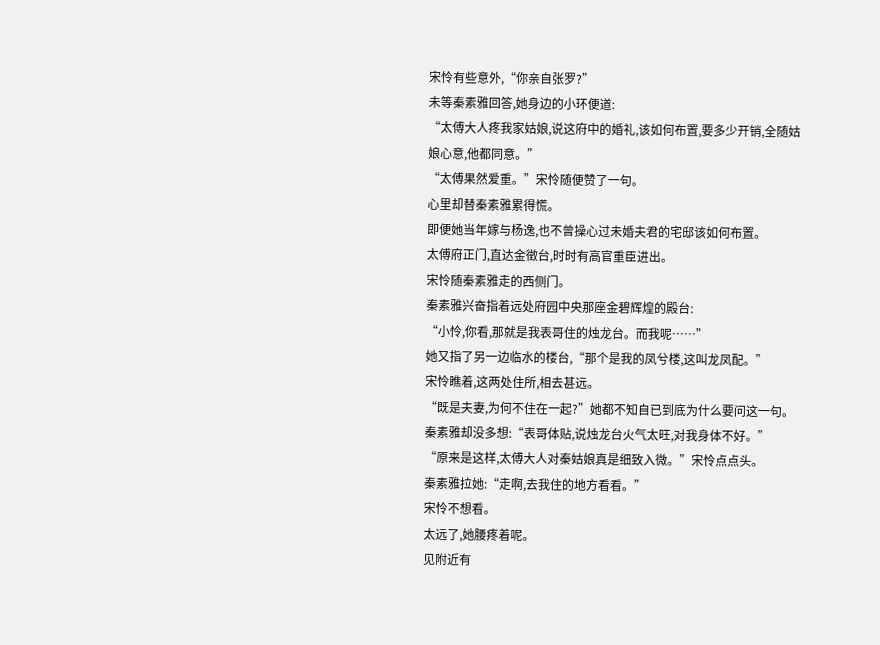宋怜有些意外,“你亲自张罗?”
未等秦素雅回答,她身边的小环便道:
“太傅大人疼我家姑娘,说这府中的婚礼,该如何布置,要多少开销,全随姑娘心意,他都同意。”
“太傅果然爱重。”宋怜随便赞了一句。
心里却替秦素雅累得慌。
即便她当年嫁与杨逸,也不曾操心过未婚夫君的宅邸该如何布置。
太傅府正门,直达金徵台,时时有高官重臣进出。
宋怜随秦素雅走的西侧门。
秦素雅兴奋指着远处府园中央那座金碧辉煌的殿台:
“小怜,你看,那就是我表哥住的烛龙台。而我呢……”
她又指了另一边临水的楼台,“那个是我的凤兮楼,这叫龙凤配。”
宋怜瞧着,这两处住所,相去甚远。
“既是夫妻,为何不住在一起?”她都不知自已到底为什么要问这一句。
秦素雅却没多想:“表哥体贴,说烛龙台火气太旺,对我身体不好。”
“原来是这样,太傅大人对秦姑娘真是细致入微。”宋怜点点头。
秦素雅拉她:“走啊,去我住的地方看看。”
宋怜不想看。
太远了,她腰疼着呢。
见附近有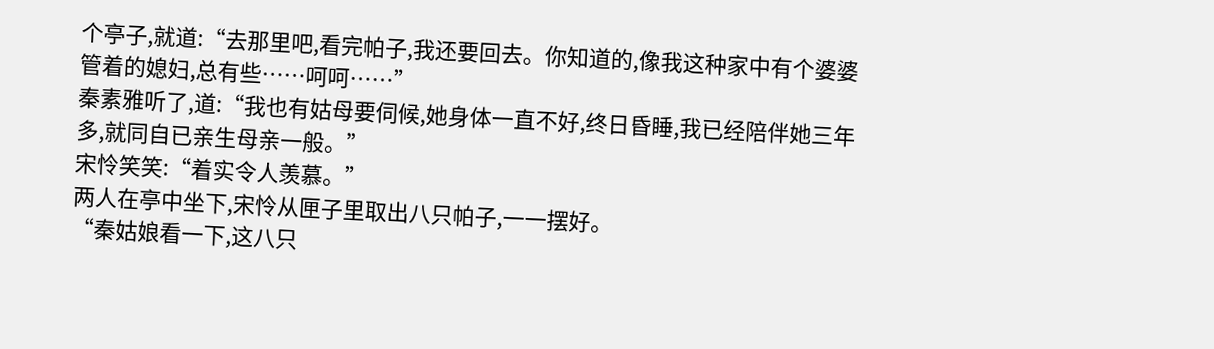个亭子,就道:“去那里吧,看完帕子,我还要回去。你知道的,像我这种家中有个婆婆管着的媳妇,总有些……呵呵……”
秦素雅听了,道:“我也有姑母要伺候,她身体一直不好,终日昏睡,我已经陪伴她三年多,就同自已亲生母亲一般。”
宋怜笑笑:“着实令人羡慕。”
两人在亭中坐下,宋怜从匣子里取出八只帕子,一一摆好。
“秦姑娘看一下,这八只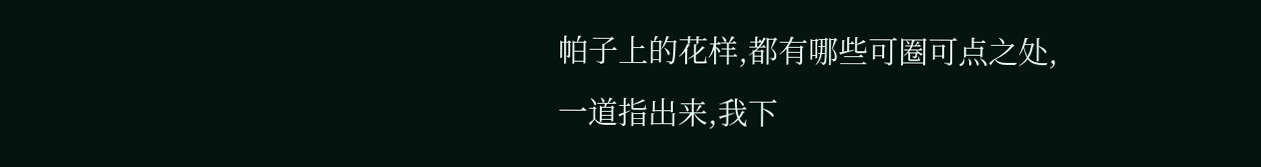帕子上的花样,都有哪些可圈可点之处,一道指出来,我下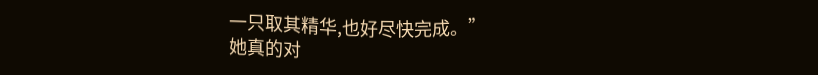一只取其精华,也好尽快完成。”
她真的对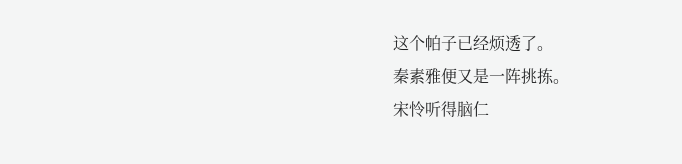这个帕子已经烦透了。
秦素雅便又是一阵挑拣。
宋怜听得脑仁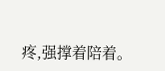疼,强撑着陪着。